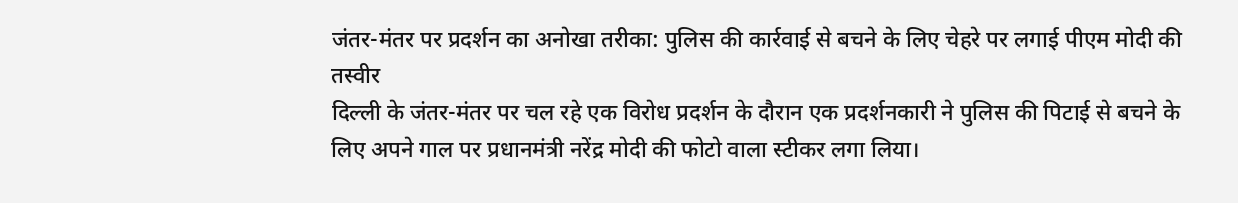जंतर-मंतर पर प्रदर्शन का अनोखा तरीका: पुलिस की कार्रवाई से बचने के लिए चेहरे पर लगाई पीएम मोदी की तस्वीर
दिल्ली के जंतर-मंतर पर चल रहे एक विरोध प्रदर्शन के दौरान एक प्रदर्शनकारी ने पुलिस की पिटाई से बचने के लिए अपने गाल पर प्रधानमंत्री नरेंद्र मोदी की फोटो वाला स्टीकर लगा लिया।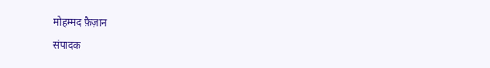मोहम्मद फ़ैज़ान
संपादक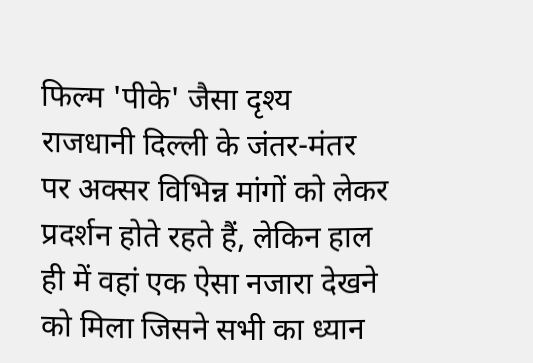फिल्म 'पीके' जैसा दृश्य
राजधानी दिल्ली के जंतर-मंतर पर अक्सर विभिन्न मांगों को लेकर प्रदर्शन होते रहते हैं, लेकिन हाल ही में वहां एक ऐसा नजारा देखने को मिला जिसने सभी का ध्यान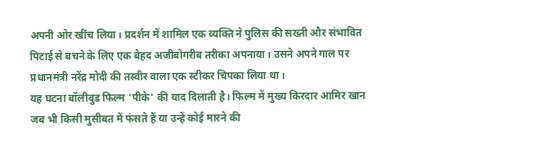अपनी ओर खींच लिया। प्रदर्शन में शामिल एक व्यक्ति ने पुलिस की सख्ती और संभावित पिटाई से बचने के लिए एक बेहद अजीबोगरीब तरीका अपनाया। उसने अपने गाल पर प्रधानमंत्री नरेंद्र मोदी की तस्वीर वाला एक स्टीकर चिपका लिया था।
यह घटना बॉलीवुड फिल्म 'पीके' की याद दिलाती है। फिल्म में मुख्य किरदार आमिर खान जब भी किसी मुसीबत में फंसते हैं या उन्हें कोई मारने की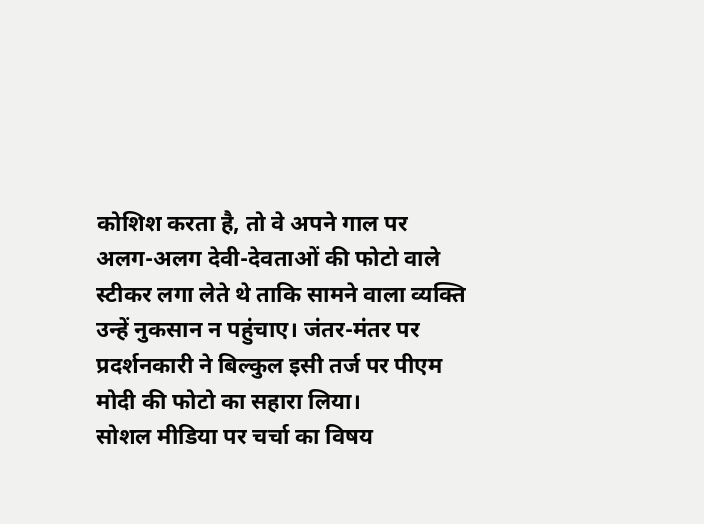कोशिश करता है, तो वे अपने गाल पर अलग-अलग देवी-देवताओं की फोटो वाले स्टीकर लगा लेते थे ताकि सामने वाला व्यक्ति उन्हें नुकसान न पहुंचाए। जंतर-मंतर पर प्रदर्शनकारी ने बिल्कुल इसी तर्ज पर पीएम मोदी की फोटो का सहारा लिया।
सोशल मीडिया पर चर्चा का विषय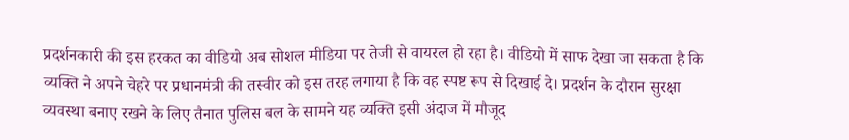प्रदर्शनकारी की इस हरकत का वीडियो अब सोशल मीडिया पर तेजी से वायरल हो रहा है। वीडियो में साफ देखा जा सकता है कि व्यक्ति ने अपने चेहरे पर प्रधानमंत्री की तस्वीर को इस तरह लगाया है कि वह स्पष्ट रूप से दिखाई दे। प्रदर्शन के दौरान सुरक्षा व्यवस्था बनाए रखने के लिए तैनात पुलिस बल के सामने यह व्यक्ति इसी अंदाज में मौजूद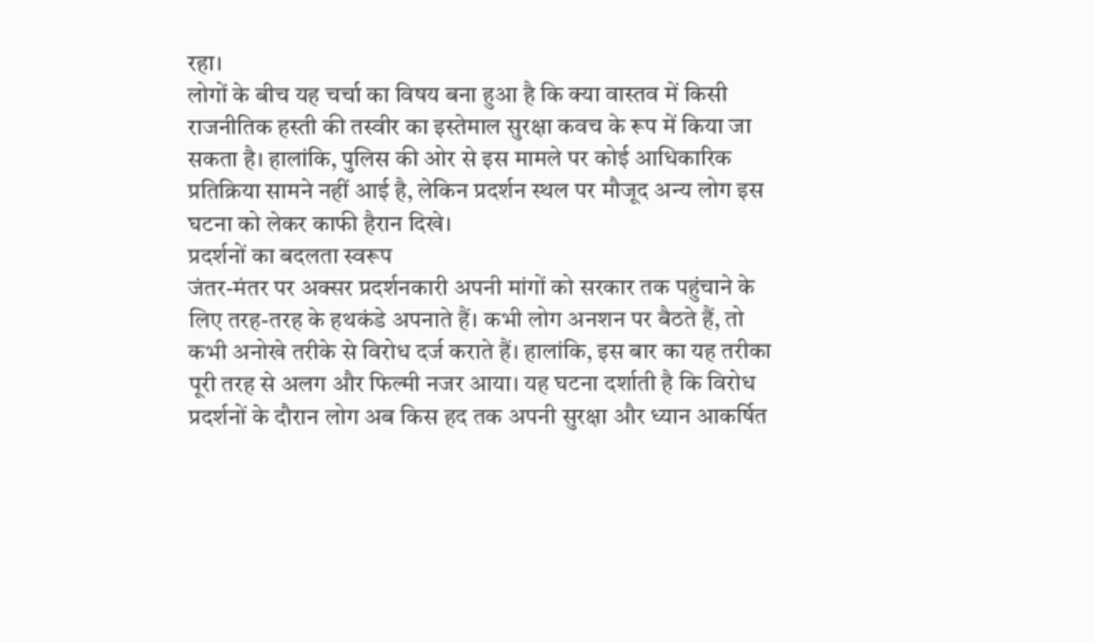रहा।
लोगों के बीच यह चर्चा का विषय बना हुआ है कि क्या वास्तव में किसी राजनीतिक हस्ती की तस्वीर का इस्तेमाल सुरक्षा कवच के रूप में किया जा सकता है। हालांकि, पुलिस की ओर से इस मामले पर कोई आधिकारिक प्रतिक्रिया सामने नहीं आई है, लेकिन प्रदर्शन स्थल पर मौजूद अन्य लोग इस घटना को लेकर काफी हैरान दिखे।
प्रदर्शनों का बदलता स्वरूप
जंतर-मंतर पर अक्सर प्रदर्शनकारी अपनी मांगों को सरकार तक पहुंचाने के लिए तरह-तरह के हथकंडे अपनाते हैं। कभी लोग अनशन पर बैठते हैं, तो कभी अनोखे तरीके से विरोध दर्ज कराते हैं। हालांकि, इस बार का यह तरीका पूरी तरह से अलग और फिल्मी नजर आया। यह घटना दर्शाती है कि विरोध प्रदर्शनों के दौरान लोग अब किस हद तक अपनी सुरक्षा और ध्यान आकर्षित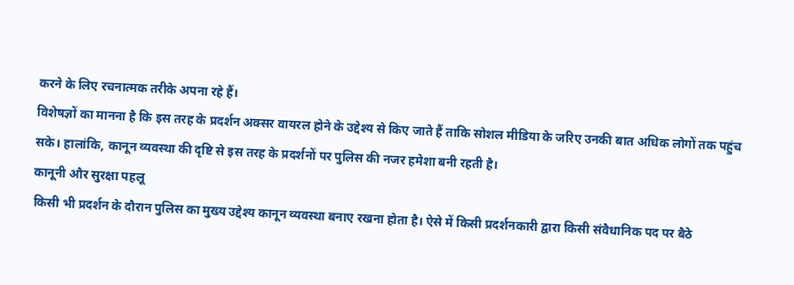करने के लिए रचनात्मक तरीके अपना रहे हैं।
विशेषज्ञों का मानना है कि इस तरह के प्रदर्शन अक्सर वायरल होने के उद्देश्य से किए जाते हैं ताकि सोशल मीडिया के जरिए उनकी बात अधिक लोगों तक पहुंच सके। हालांकि, कानून व्यवस्था की दृष्टि से इस तरह के प्रदर्शनों पर पुलिस की नजर हमेशा बनी रहती है।
कानूनी और सुरक्षा पहलू
किसी भी प्रदर्शन के दौरान पुलिस का मुख्य उद्देश्य कानून व्यवस्था बनाए रखना होता है। ऐसे में किसी प्रदर्शनकारी द्वारा किसी संवैधानिक पद पर बैठे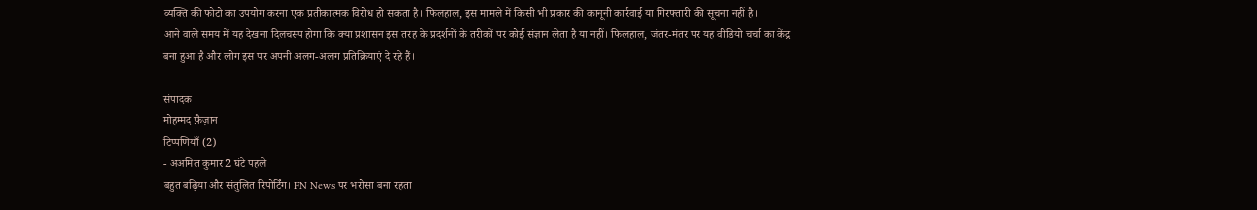व्यक्ति की फोटो का उपयोग करना एक प्रतीकात्मक विरोध हो सकता है। फिलहाल, इस मामले में किसी भी प्रकार की कानूनी कार्रवाई या गिरफ्तारी की सूचना नहीं है।
आने वाले समय में यह देखना दिलचस्प होगा कि क्या प्रशासन इस तरह के प्रदर्शनों के तरीकों पर कोई संज्ञान लेता है या नहीं। फिलहाल, जंतर-मंतर पर यह वीडियो चर्चा का केंद्र बना हुआ है और लोग इस पर अपनी अलग-अलग प्रतिक्रियाएं दे रहे हैं।

संपादक
मोहम्मद फ़ैज़ान
टिप्पणियाँ (2)
- अअमित कुमार2 घंटे पहले
बहुत बढ़िया और संतुलित रिपोर्टिंग। FN News पर भरोसा बना रहता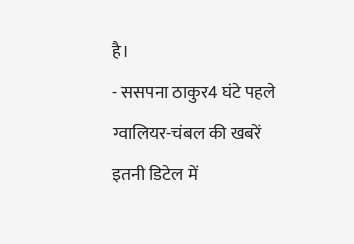है।
- ससपना ठाकुर4 घंटे पहले
ग्वालियर-चंबल की खबरें इतनी डिटेल में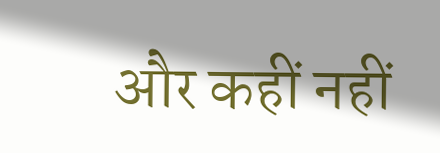और कहीं नहीं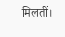मिलतीं।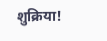शुक्रिया!